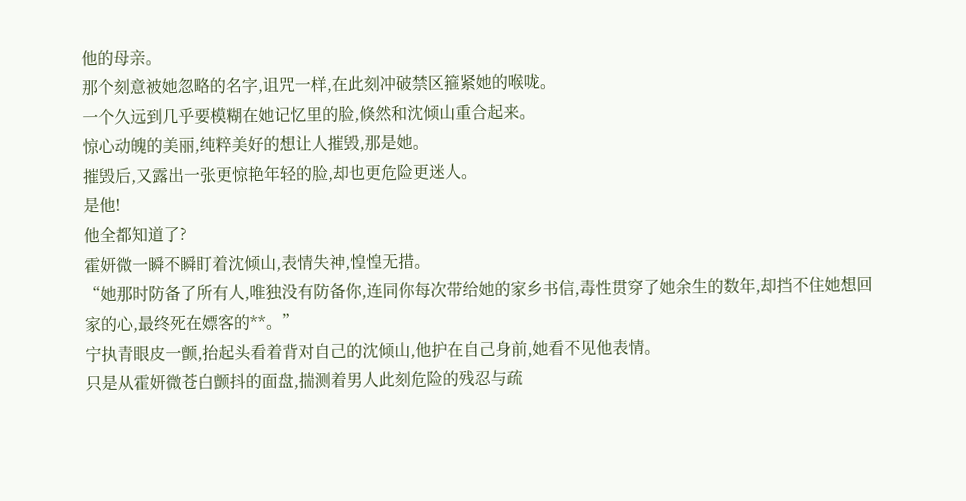他的母亲。
那个刻意被她忽略的名字,诅咒一样,在此刻冲破禁区箍紧她的喉咙。
一个久远到几乎要模糊在她记忆里的脸,倏然和沈倾山重合起来。
惊心动魄的美丽,纯粹美好的想让人摧毁,那是她。
摧毁后,又露出一张更惊艳年轻的脸,却也更危险更迷人。
是他!
他全都知道了?
霍妍微一瞬不瞬盯着沈倾山,表情失神,惶惶无措。
“她那时防备了所有人,唯独没有防备你,连同你每次带给她的家乡书信,毒性贯穿了她余生的数年,却挡不住她想回家的心,最终死在嫖客的**。”
宁执青眼皮一颤,抬起头看着背对自己的沈倾山,他护在自己身前,她看不见他表情。
只是从霍妍微苍白颤抖的面盘,揣测着男人此刻危险的残忍与疏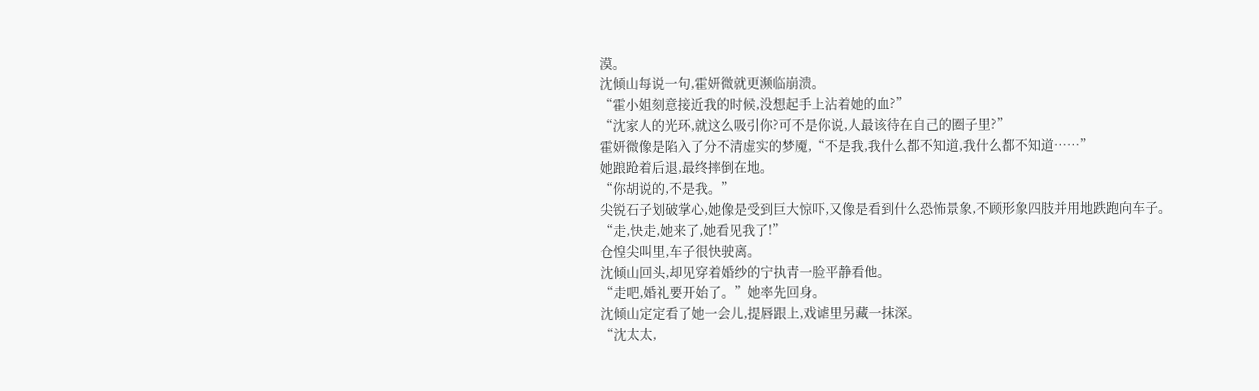漠。
沈倾山每说一句,霍妍微就更濒临崩溃。
“霍小姐刻意接近我的时候,没想起手上沾着她的血?”
“沈家人的光环,就这么吸引你?可不是你说,人最该待在自己的圈子里?”
霍妍微像是陷入了分不清虚实的梦魇,“不是我,我什么都不知道,我什么都不知道……”
她踉跄着后退,最终摔倒在地。
“你胡说的,不是我。”
尖锐石子划破掌心,她像是受到巨大惊吓,又像是看到什么恐怖景象,不顾形象四肢并用地跌跑向车子。
“走,快走,她来了,她看见我了!”
仓惶尖叫里,车子很快驶离。
沈倾山回头,却见穿着婚纱的宁执青一脸平静看他。
“走吧,婚礼要开始了。”她率先回身。
沈倾山定定看了她一会儿,提唇跟上,戏谑里另藏一抹深。
“沈太太,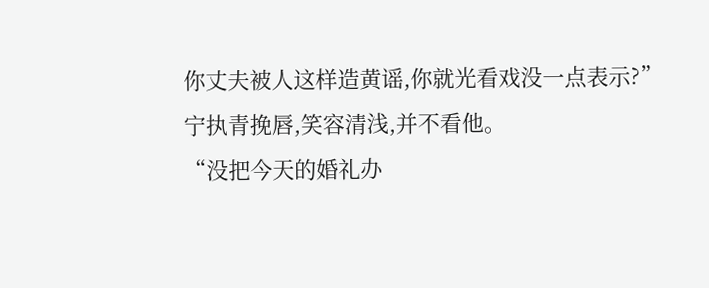你丈夫被人这样造黄谣,你就光看戏没一点表示?”
宁执青挽唇,笑容清浅,并不看他。
“没把今天的婚礼办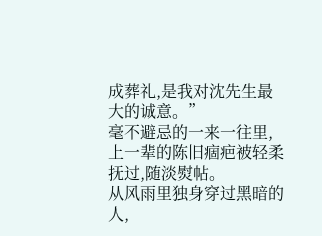成葬礼,是我对沈先生最大的诚意。”
毫不避忌的一来一往里,上一辈的陈旧痼疤被轻柔抚过,随淡熨帖。
从风雨里独身穿过黑暗的人,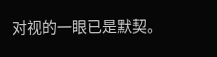对视的一眼已是默契。